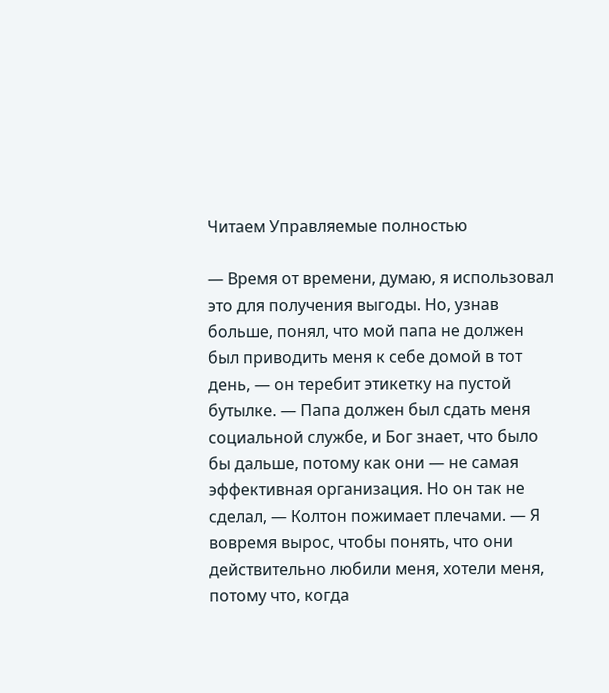Читаем Управляемые полностью

— Время от времени, думаю, я использовал это для получения выгоды. Но, узнав больше, понял, что мой папа не должен был приводить меня к себе домой в тот день, — он теребит этикетку на пустой бутылке. — Папа должен был сдать меня социальной службе, и Бог знает, что было бы дальше, потому как они — не самая эффективная организация. Но он так не сделал, — Колтон пожимает плечами. — Я вовремя вырос, чтобы понять, что они действительно любили меня, хотели меня, потому что, когда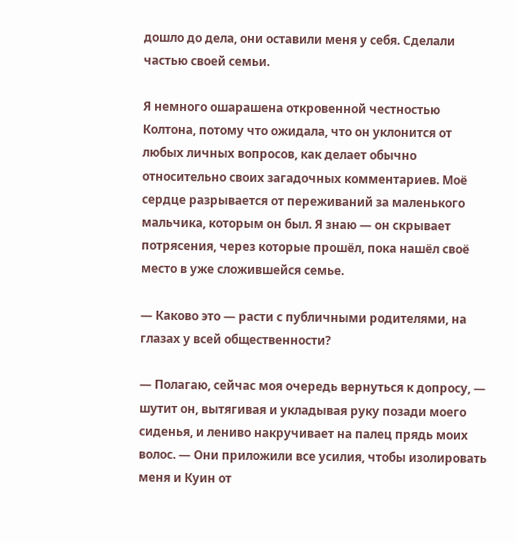дошло до дела, они оставили меня у себя. Сделали частью своей семьи.

Я немного ошарашена откровенной честностью Колтона, потому что ожидала, что он уклонится от любых личных вопросов, как делает обычно относительно своих загадочных комментариев. Моё сердце разрывается от переживаний за маленького мальчика, которым он был. Я знаю — он скрывает потрясения, через которые прошёл, пока нашёл своё место в уже сложившейся семье.

— Каково это — расти с публичными родителями, на глазах у всей общественности?

— Полагаю, сейчас моя очередь вернуться к допросу, — шутит он, вытягивая и укладывая руку позади моего сиденья, и лениво накручивает на палец прядь моих волос. — Они приложили все усилия, чтобы изолировать меня и Куин от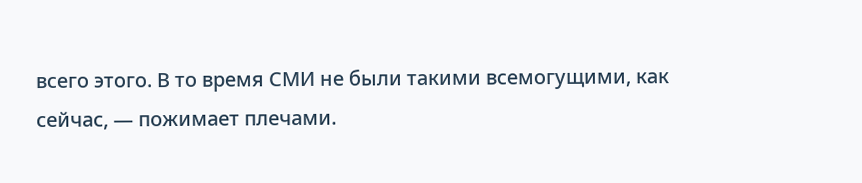всего этого. В то время СМИ не были такими всемогущими, как сейчас, — пожимает плечами.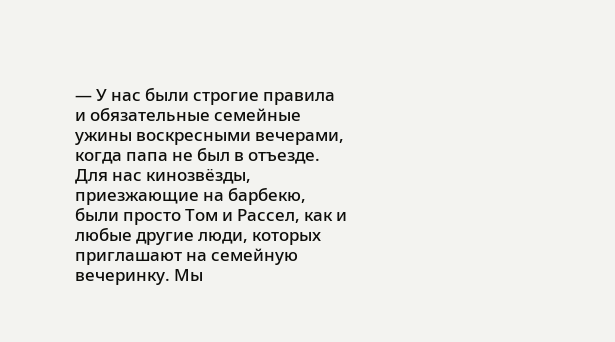— У нас были строгие правила и обязательные семейные ужины воскресными вечерами, когда папа не был в отъезде. Для нас кинозвёзды, приезжающие на барбекю, были просто Том и Рассел, как и любые другие люди, которых приглашают на семейную вечеринку. Мы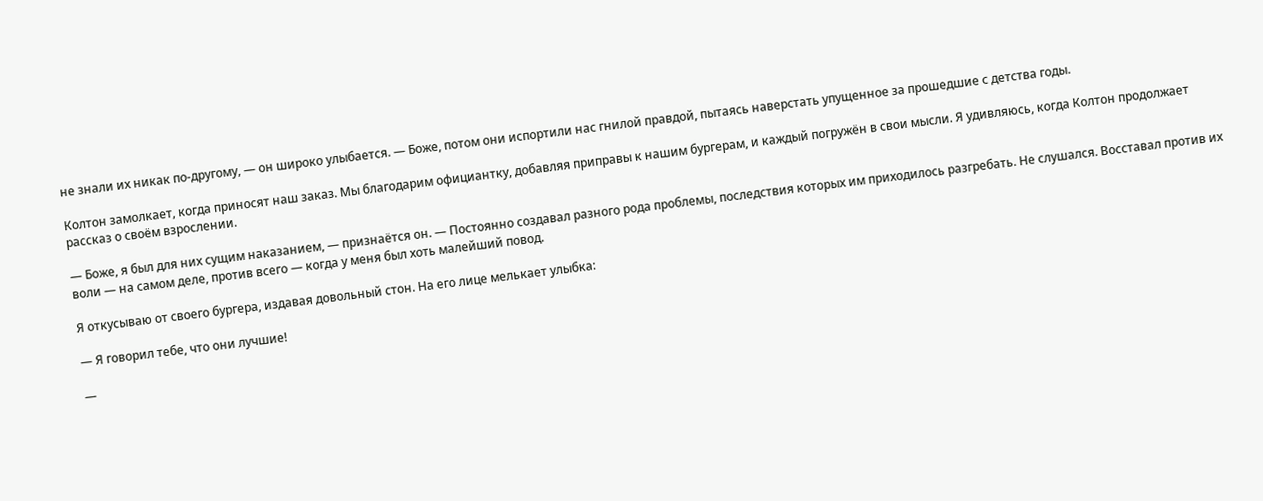не знали их никак по-другому, — он широко улыбается. — Боже, потом они испортили нас гнилой правдой, пытаясь наверстать упущенное за прошедшие с детства годы.

Колтон замолкает, когда приносят наш заказ. Мы благодарим официантку, добавляя приправы к нашим бургерам, и каждый погружён в свои мысли. Я удивляюсь, когда Колтон продолжает рассказ о своём взрослении.

— Боже, я был для них сущим наказанием, — признаётся он. — Постоянно создавал разного рода проблемы, последствия которых им приходилось разгребать. Не слушался. Восставал против их воли — на самом деле, против всего — когда у меня был хоть малейший повод.

Я откусываю от своего бургера, издавая довольный стон. На его лице мелькает улыбка:

— Я говорил тебе, что они лучшие!

—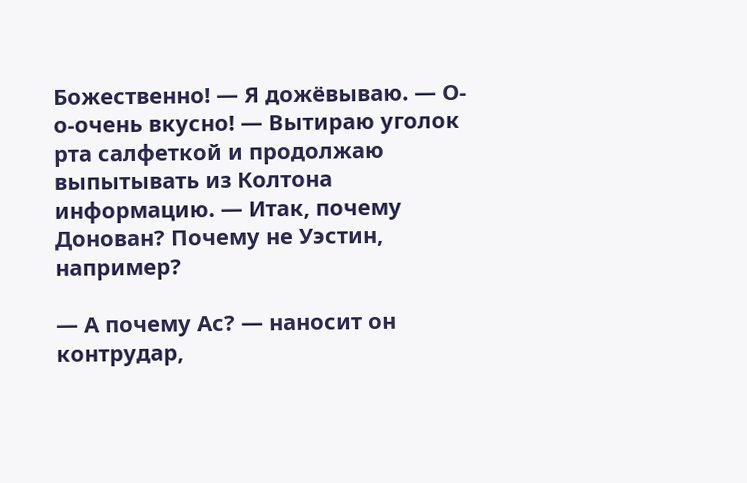Божественно! — Я дожёвываю. — О-о-очень вкусно! — Вытираю уголок рта салфеткой и продолжаю выпытывать из Колтона информацию. — Итак, почему Донован? Почему не Уэстин, например?

— А почему Ас? — наносит он контрудар,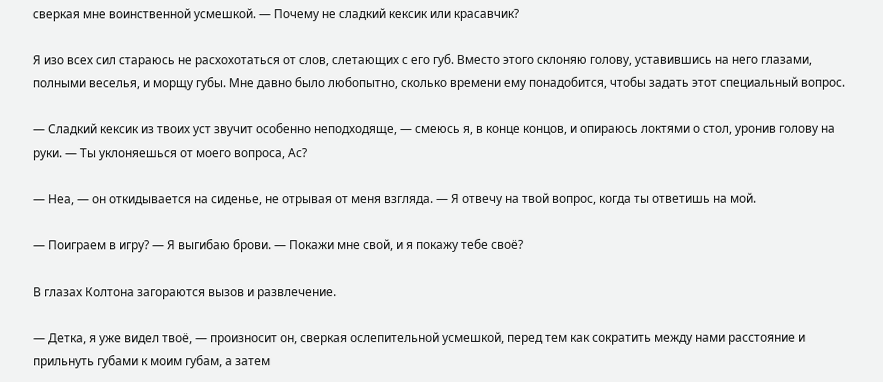сверкая мне воинственной усмешкой. — Почему не сладкий кексик или красавчик?

Я изо всех сил стараюсь не расхохотаться от слов, слетающих с его губ. Вместо этого склоняю голову, уставившись на него глазами, полными веселья, и морщу губы. Мне давно было любопытно, сколько времени ему понадобится, чтобы задать этот специальный вопрос.

— Сладкий кексик из твоих уст звучит особенно неподходяще, — смеюсь я, в конце концов, и опираюсь локтями о стол, уронив голову на руки. — Ты уклоняешься от моего вопроса, Ас?

— Неа, — он откидывается на сиденье, не отрывая от меня взгляда. — Я отвечу на твой вопрос, когда ты ответишь на мой.

— Поиграем в игру? — Я выгибаю брови. — Покажи мне свой, и я покажу тебе своё?

В глазах Колтона загораются вызов и развлечение.

— Детка, я уже видел твоё, — произносит он, сверкая ослепительной усмешкой, перед тем как сократить между нами расстояние и прильнуть губами к моим губам, а затем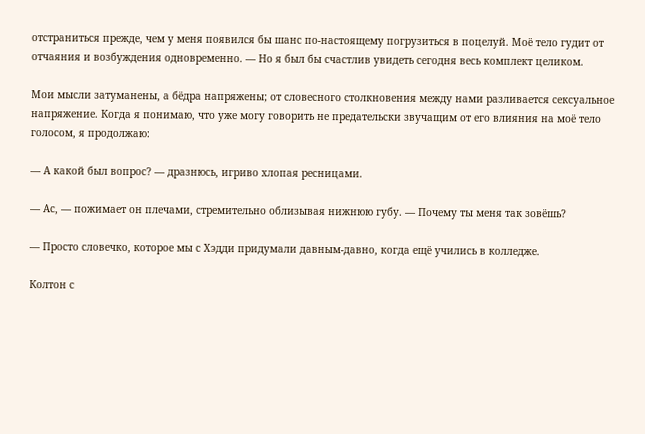отстраниться прежде, чем у меня появился бы шанс по-настоящему погрузиться в поцелуй. Моё тело гудит от отчаяния и возбуждения одновременно. — Но я был бы счастлив увидеть сегодня весь комплект целиком.

Мои мысли затуманены, а бёдра напряжены; от словесного столкновения между нами разливается сексуальное напряжение. Когда я понимаю, что уже могу говорить не предательски звучащим от его влияния на моё тело голосом, я продолжаю:

— А какой был вопрос? — дразнюсь, игриво хлопая ресницами.

— Ас, — пожимает он плечами, стремительно облизывая нижнюю губу. — Почему ты меня так зовёшь?

— Просто словечко, которое мы с Хэдди придумали давным-давно, когда ещё учились в колледже.

Колтон с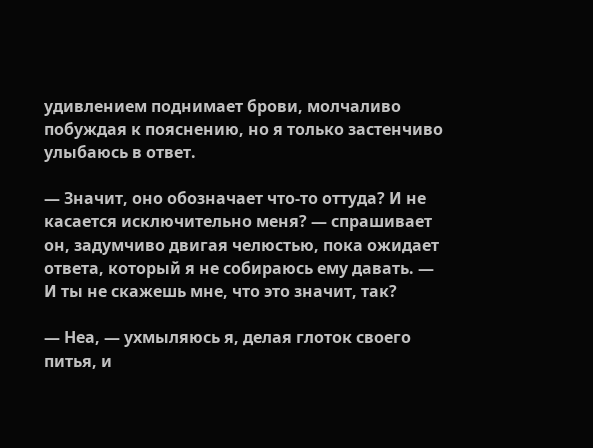удивлением поднимает брови, молчаливо побуждая к пояснению, но я только застенчиво улыбаюсь в ответ.

— Значит, оно обозначает что-то оттуда? И не касается исключительно меня? — спрашивает он, задумчиво двигая челюстью, пока ожидает ответа, который я не собираюсь ему давать. — И ты не скажешь мне, что это значит, так?

— Неа, — ухмыляюсь я, делая глоток своего питья, и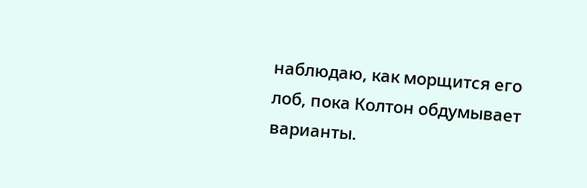наблюдаю, как морщится его лоб, пока Колтон обдумывает варианты.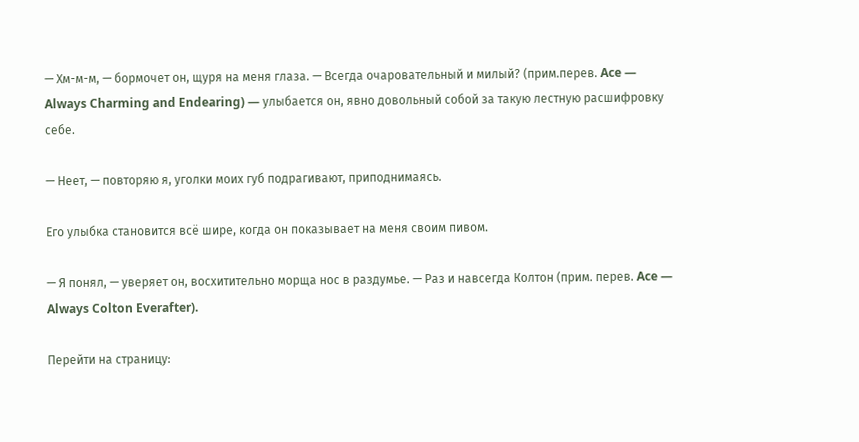— Хм-м-м, — бормочет он, щуря на меня глаза. — Всегда очаровательный и милый? (прим.перев. Ace — Always Charming and Endearing) — улыбается он, явно довольный собой за такую лестную расшифровку себе.

— Неет, — повторяю я, уголки моих губ подрагивают, приподнимаясь.

Его улыбка становится всё шире, когда он показывает на меня своим пивом.

— Я понял, — уверяет он, восхитительно морща нос в раздумье. — Раз и навсегда Колтон (прим. перев. Ace — Always Colton Everafter).

Перейти на страницу: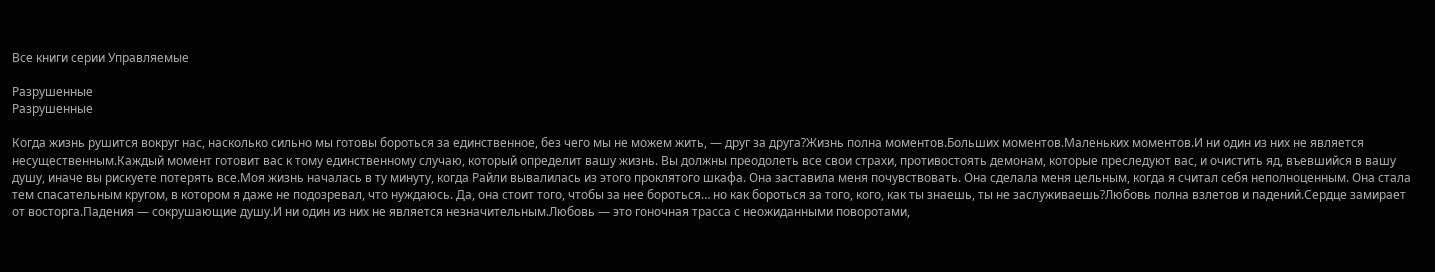Все книги серии Управляемые

Разрушенные
Разрушенные

Когда жизнь рушится вокруг нас, насколько сильно мы готовы бороться за единственное, без чего мы не можем жить, — друг за друга?Жизнь полна моментов.Больших моментов.Маленьких моментов.И ни один из них не является несущественным.Каждый момент готовит вас к тому единственному случаю, который определит вашу жизнь. Вы должны преодолеть все свои страхи, противостоять демонам, которые преследуют вас, и очистить яд, въевшийся в вашу душу, иначе вы рискуете потерять все.Моя жизнь началась в ту минуту, когда Райли вывалилась из этого проклятого шкафа. Она заставила меня почувствовать. Она сделала меня цельным, когда я считал себя неполноценным. Она стала тем спасательным кругом, в котором я даже не подозревал, что нуждаюсь. Да, она стоит того, чтобы за нее бороться… но как бороться за того, кого, как ты знаешь, ты не заслуживаешь?Любовь полна взлетов и падений.Сердце замирает от восторга.Падения — сокрушающие душу.И ни один из них не является незначительным.Любовь — это гоночная трасса с неожиданными поворотами,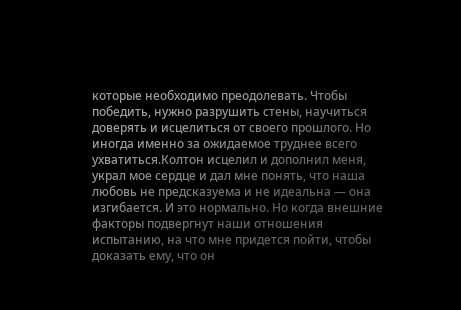которые необходимо преодолевать. Чтобы победить, нужно разрушить стены, научиться доверять и исцелиться от своего прошлого. Но иногда именно за ожидаемое труднее всего ухватиться.Колтон исцелил и дополнил меня, украл мое сердце и дал мне понять, что наша любовь не предсказуема и не идеальна — она изгибается. И это нормально. Но когда внешние факторы подвергнут наши отношения испытанию, на что мне придется пойти, чтобы доказать ему, что он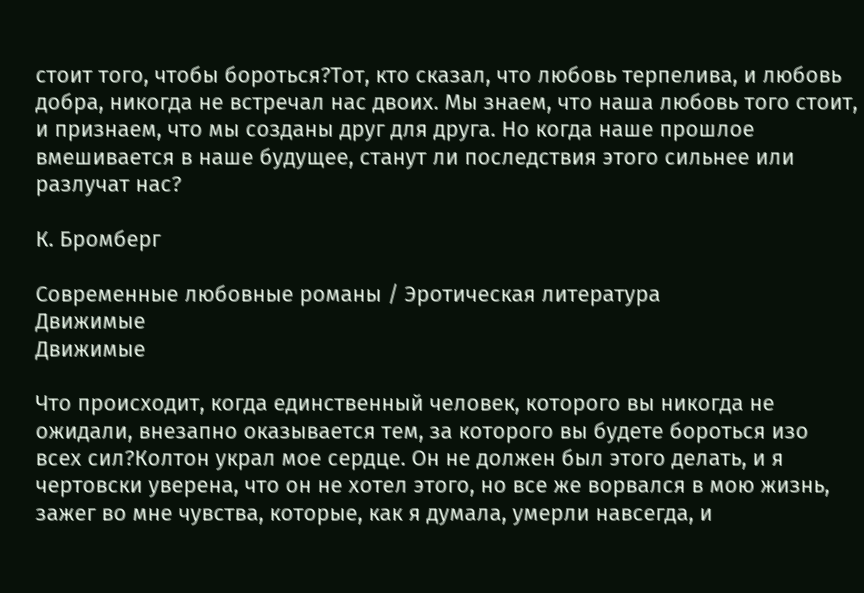стоит того, чтобы бороться?Тот, кто сказал, что любовь терпелива, и любовь добра, никогда не встречал нас двоих. Мы знаем, что наша любовь того стоит, и признаем, что мы созданы друг для друга. Но когда наше прошлое вмешивается в наше будущее, станут ли последствия этого сильнее или разлучат нас?

К. Бромберг

Современные любовные романы / Эротическая литература
Движимые
Движимые

Что происходит, когда единственный человек, которого вы никогда не ожидали, внезапно оказывается тем, за которого вы будете бороться изо всех сил?Колтон украл мое сердце. Он не должен был этого делать, и я чертовски уверена, что он не хотел этого, но все же ворвался в мою жизнь, зажег во мне чувства, которые, как я думала, умерли навсегда, и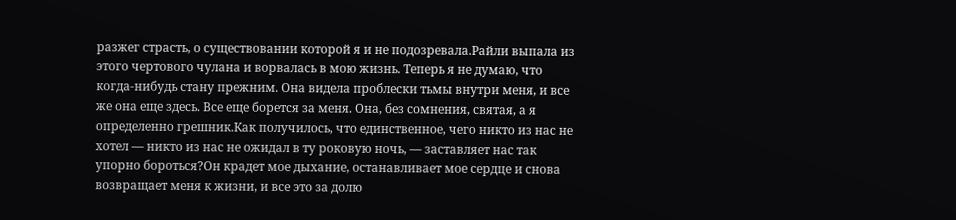разжег страсть, о существовании которой я и не подозревала.Райли выпала из этого чертового чулана и ворвалась в мою жизнь. Теперь я не думаю, что когда-нибудь стану прежним. Она видела проблески тьмы внутри меня, и все же она еще здесь. Все еще борется за меня. Она, без сомнения, святая, а я определенно грешник.Как получилось, что единственное, чего никто из нас не хотел — никто из нас не ожидал в ту роковую ночь, — заставляет нас так упорно бороться?Он крадет мое дыхание, останавливает мое сердце и снова возвращает меня к жизни, и все это за долю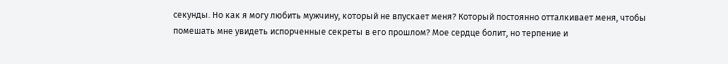секунды. Но как я могу любить мужчину, который не впускает меня? Который постоянно отталкивает меня, чтобы помешать мне увидеть испорченные секреты в его прошлом? Мое сердце болит, но терпение и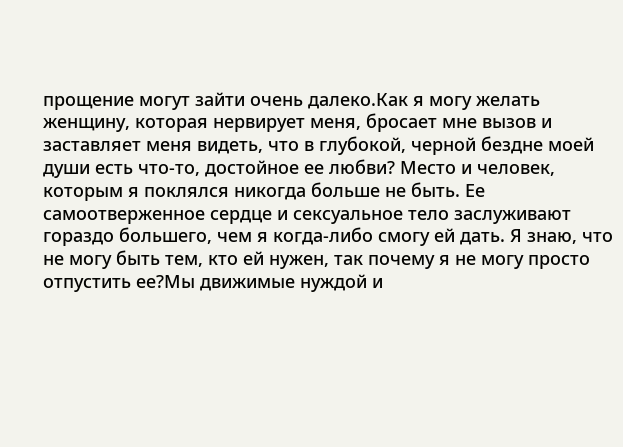прощение могут зайти очень далеко.Как я могу желать женщину, которая нервирует меня, бросает мне вызов и заставляет меня видеть, что в глубокой, черной бездне моей души есть что-то, достойное ее любви? Место и человек, которым я поклялся никогда больше не быть. Ее самоотверженное сердце и сексуальное тело заслуживают гораздо большего, чем я когда-либо смогу ей дать. Я знаю, что не могу быть тем, кто ей нужен, так почему я не могу просто отпустить ее?Мы движимые нуждой и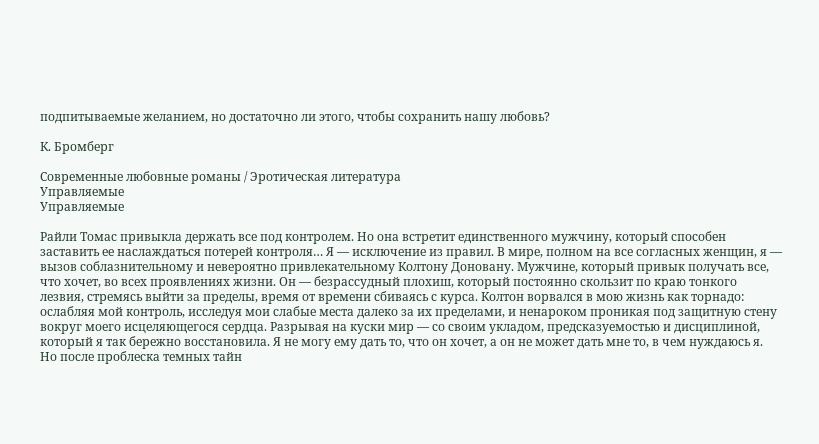подпитываемые желанием, но достаточно ли этого, чтобы сохранить нашу любовь?

К. Бромберг

Современные любовные романы / Эротическая литература
Управляемые
Управляемые

Райли Томас привыкла держать все под контролем. Но она встретит единственного мужчину, который способен заставить ее наслаждаться потерей контроля… Я — исключение из правил. В мире, полном на все согласных женщин, я — вызов соблазнительному и невероятно привлекательному Колтону Доновану. Мужчине, который привык получать все, что хочет, во всех проявлениях жизни. Он — безрассудный плохиш, который постоянно скользит по краю тонкого лезвия, стремясь выйти за пределы, время от времени сбиваясь с курса. Колтон ворвался в мою жизнь как торнадо: ослабляя мой контроль, исследуя мои слабые места далеко за их пределами, и ненароком проникая под защитную стену вокруг моего исцеляющегося сердца. Разрывая на куски мир — со своим укладом, предсказуемостью и дисциплиной, который я так бережно восстановила. Я не могу ему дать то, что он хочет, а он не может дать мне то, в чем нуждаюсь я. Но после проблеска темных тайн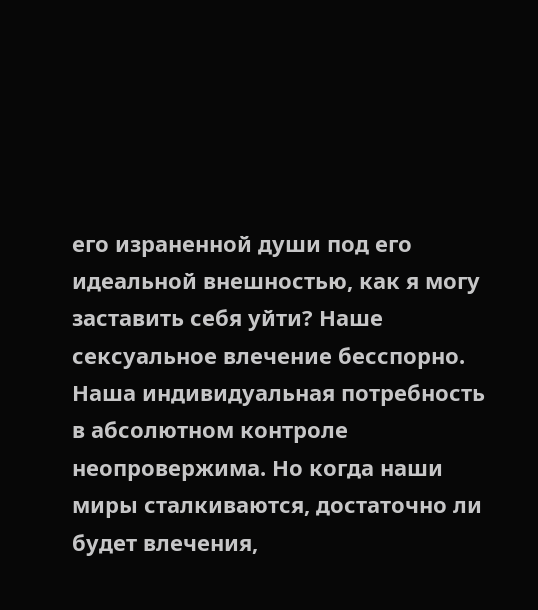его израненной души под его идеальной внешностью, как я могу заставить себя уйти? Наше сексуальное влечение бесспорно. Наша индивидуальная потребность в абсолютном контроле неопровержима. Но когда наши миры сталкиваются, достаточно ли будет влечения,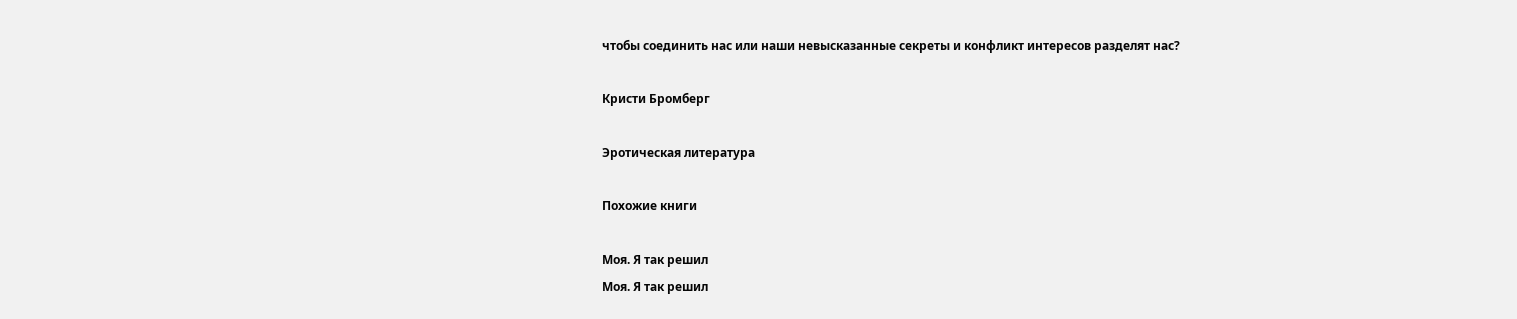чтобы соединить нас или наши невысказанные секреты и конфликт интересов разделят нас?

Кристи Бромберг

Эротическая литература

Похожие книги

Моя. Я так решил
Моя. Я так решил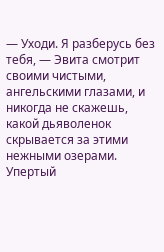— Уходи. Я разберусь без тебя, — Эвита смотрит своими чистыми, ангельскими глазами, и никогда не скажешь, какой дьяволенок скрывается за этими нежными озерами. Упертый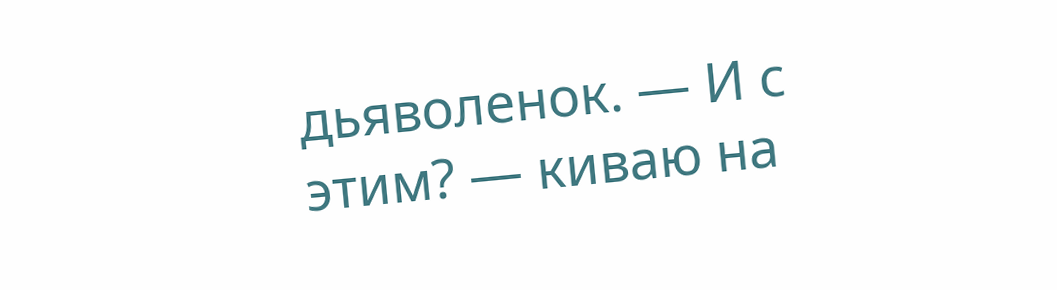дьяволенок. — И с этим? — киваю на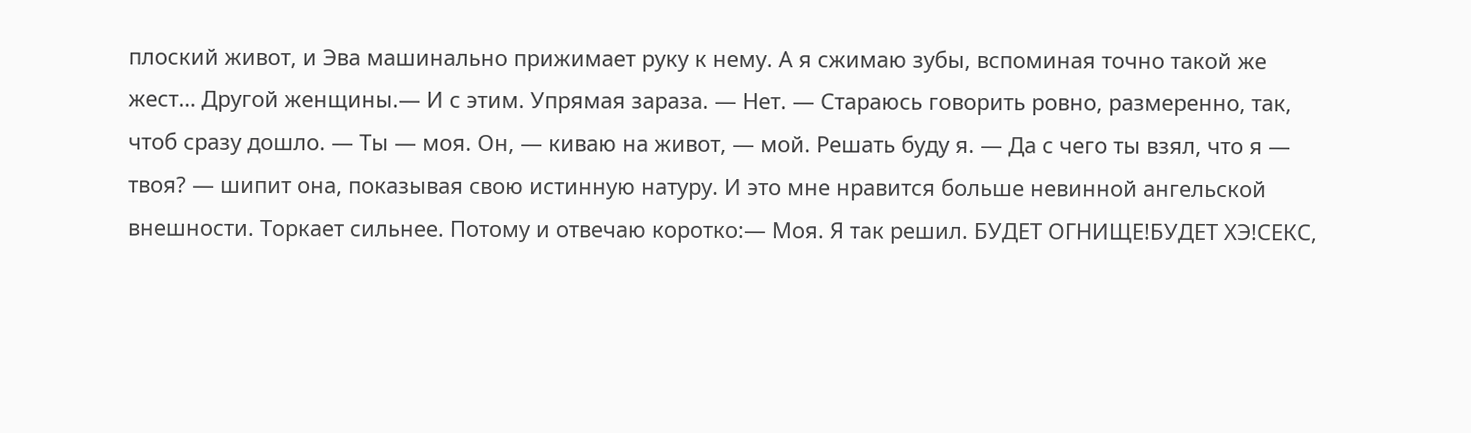плоский живот, и Эва машинально прижимает руку к нему. А я сжимаю зубы, вспоминая точно такой же жест… Другой женщины.— И с этим. Упрямая зараза. — Нет. — Стараюсь говорить ровно, размеренно, так, чтоб сразу дошло. — Ты — моя. Он, — киваю на живот, — мой. Решать буду я. — Да с чего ты взял, что я — твоя? — шипит она, показывая свою истинную натуру. И это мне нравится больше невинной ангельской внешности. Торкает сильнее. Потому и отвечаю коротко:— Моя. Я так решил. БУДЕТ ОГНИЩЕ!БУДЕТ ХЭ!СЕКС,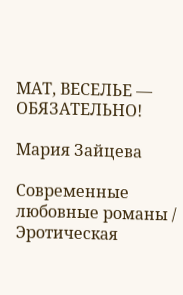МАТ, ВЕСЕЛЬЕ — ОБЯЗАТЕЛЬНО!

Мария Зайцева

Современные любовные романы / Эротическая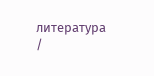литература /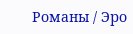Романы / Эро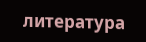литература